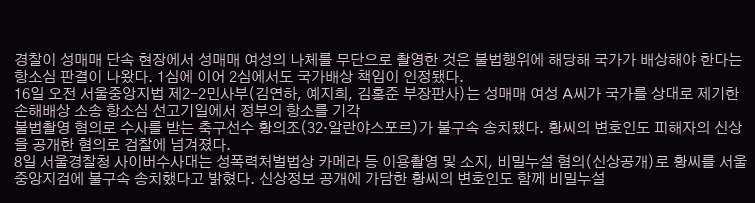경찰이 성매매 단속 현장에서 성매매 여성의 나체를 무단으로 촬영한 것은 불법행위에 해당해 국가가 배상해야 한다는 항소심 판결이 나왔다. 1심에 이어 2심에서도 국가배상 책임이 인정됐다.
16일 오전 서울중앙지법 제2-2민사부(김연하, 예지희, 김홍준 부장판사)는 성매매 여성 A씨가 국가를 상대로 제기한 손해배상 소송 항소심 선고기일에서 정부의 항소를 기각
불법촬영 혐의로 수사를 받는 축구선수 황의조(32·알란야스포르)가 불구속 송치됐다. 황씨의 변호인도 피해자의 신상을 공개한 혐의로 검찰에 넘겨졌다.
8일 서울경찰청 사이버수사대는 성폭력처벌법상 카메라 등 이용촬영 및 소지, 비밀누설 혐의(신상공개)로 황씨를 서울중앙지검에 불구속 송치했다고 밝혔다. 신상정보 공개에 가담한 황씨의 변호인도 함께 비밀누설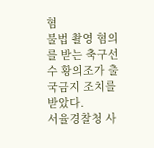혐
불법 촬영 혐의를 받는 축구선수 황의조가 출국금지 조치를 받았다.
서율경찰청 사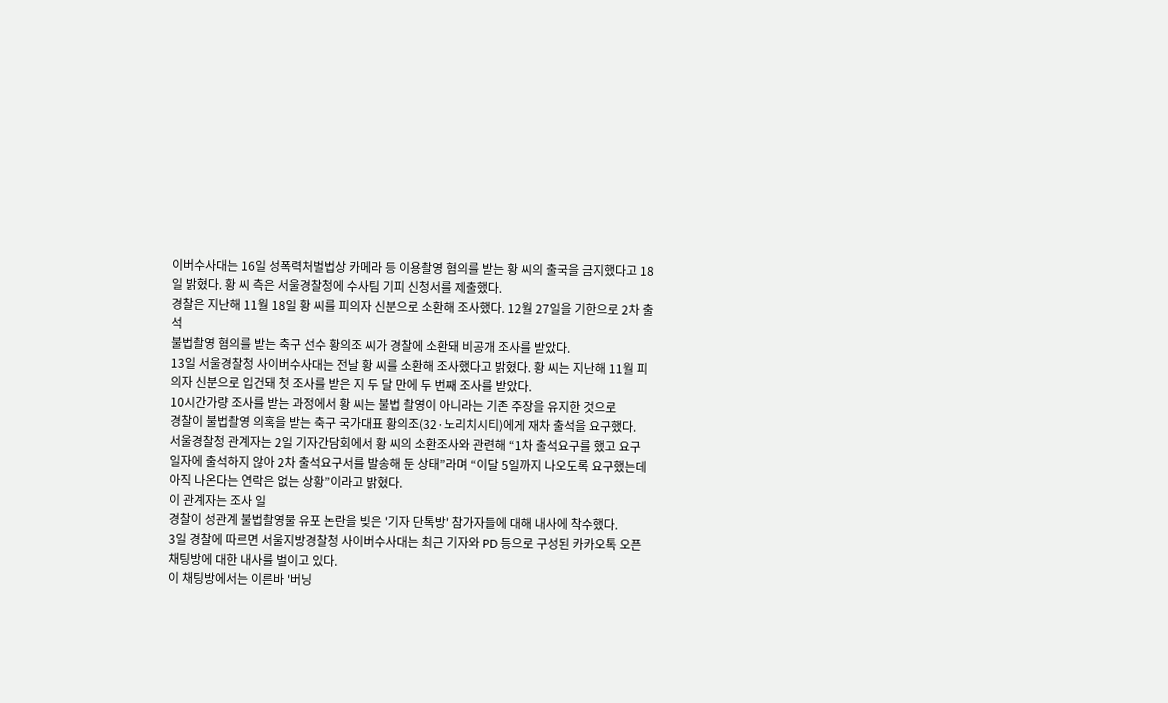이버수사대는 16일 성폭력처벌법상 카메라 등 이용촬영 혐의를 받는 황 씨의 출국을 금지했다고 18일 밝혔다. 황 씨 측은 서울경찰청에 수사팀 기피 신청서를 제출했다.
경찰은 지난해 11월 18일 황 씨를 피의자 신분으로 소환해 조사했다. 12월 27일을 기한으로 2차 출석
불법촬영 혐의를 받는 축구 선수 황의조 씨가 경찰에 소환돼 비공개 조사를 받았다.
13일 서울경찰청 사이버수사대는 전날 황 씨를 소환해 조사했다고 밝혔다. 황 씨는 지난해 11월 피의자 신분으로 입건돼 첫 조사를 받은 지 두 달 만에 두 번째 조사를 받았다.
10시간가량 조사를 받는 과정에서 황 씨는 불법 촬영이 아니라는 기존 주장을 유지한 것으로
경찰이 불법촬영 의혹을 받는 축구 국가대표 황의조(32·노리치시티)에게 재차 출석을 요구했다.
서울경찰청 관계자는 2일 기자간담회에서 황 씨의 소환조사와 관련해 “1차 출석요구를 했고 요구 일자에 출석하지 않아 2차 출석요구서를 발송해 둔 상태”라며 “이달 5일까지 나오도록 요구했는데 아직 나온다는 연락은 없는 상황”이라고 밝혔다.
이 관계자는 조사 일
경찰이 성관계 불법촬영물 유포 논란을 빚은 '기자 단톡방' 참가자들에 대해 내사에 착수했다.
3일 경찰에 따르면 서울지방경찰청 사이버수사대는 최근 기자와 PD 등으로 구성된 카카오톡 오픈 채팅방에 대한 내사를 벌이고 있다.
이 채팅방에서는 이른바 '버닝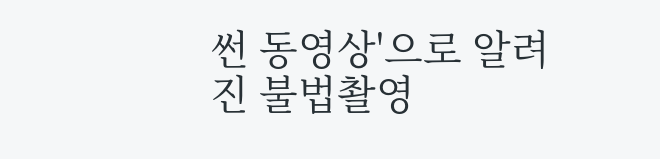썬 동영상'으로 알려진 불법촬영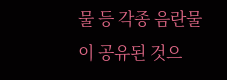물 등 각종 음란물이 공유된 것으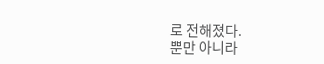로 전해졌다.
뿐만 아니라